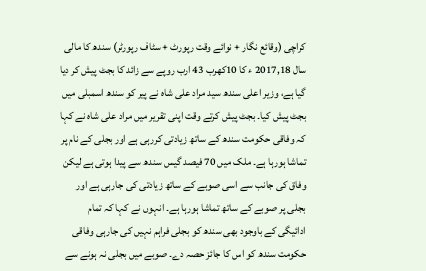کراچی (وقائع نگار + نوائے وقت رپورٹ + سٹاف رپورٹر) سندھ کا مالی سال 2017,18 ء کا 10کھرب 43 ارب روپے سے زائد کا بجٹ پیش کر دیا گیا ہے، وزیر اعلی سندھ سید مراد علی شاہ نے پیر کو سندھ اسمبلی میں بجٹ پیش کیا۔ بجٹ پیش کرتے وقت اپنی تقریر میں مراد علی شاہ نے کہا کہ وفاقی حکومت سندھ کے ساتھ زیادتی کررہی ہے اور بجلی کے نام پر تماشا ہورہا ہے۔ ملک میں 70 فیصد گیس سندھ سے پیدا ہوتی ہے لیکن وفاق کی جانب سے اسی صوبے کے ساتھ زیادتی کی جارہی ہے اور بجلی پر صوبے کے ساتھ تماشا ہورہا ہے۔ انہوں نے کہا کہ تمام ادائیگی کے باوجود بھی سندھ کو بجلی فراہم نہیں کی جارہی وفاقی حکومت سندھ کو اس کا جائز حصہ دے۔ صوبے میں بجلی نہ ہونے سے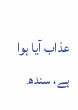عذاب آیا ہوا ہے، سندھ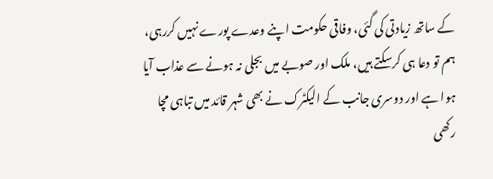کے ساتھ زیادتی کی گئی، وفاقی حکومت اپنے وعدے پورے نہیں کررہی، ہم تو دعا ہی کرسکتے ہیں، ملک اور صوبے میں بجلی نہ ہونے سے عذاب آیا ہوا ہے اور دوسری جانب کے الیکٹرک نے بھی شہر قائد میں تباہی مچا رکھی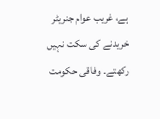ہے، غریب عوام جنریٹر خریدنے کی سکت نہیں رکھتے۔ وفاقی حکومت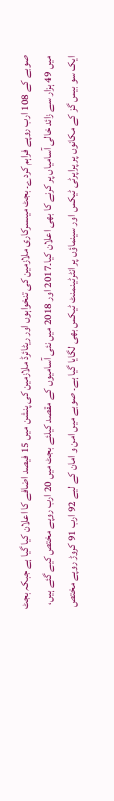صوبے کے 108 ارب روپے فراہم کردے۔ بجٹ میںسرکاری ملازمین کی تنخواہوں اور ریٹائرڈ ملازمین کی پنشن میں 15 فیصد اضافے کا اعلان کیا گیا ہے جبکہ بجٹ میں 49 ہزار سے زائد خالی آسامیاں پر کرنے کا بھی اعلان کیا۔2017 اور 2018 میں نئی آسامیوں کے مقصد کیلئے بجٹ میں 20 ارب روپے مختص کیے گئے ہیں، ایک سو بیس گز کے مکانوں پر پراپرٹی ٹیکس اور سینماؤں پر انٹرٹینمنٹ ٹیکس بھی لگایا گیا ہے۔ صوبے میں امن و امان کے لیے 92 ارب 91 کروڑ روپے مختص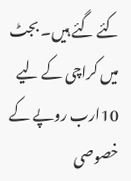کئے گئے ہیں۔ بجٹ میں کراچی کے لیے 10ارب روپے کے خصوصی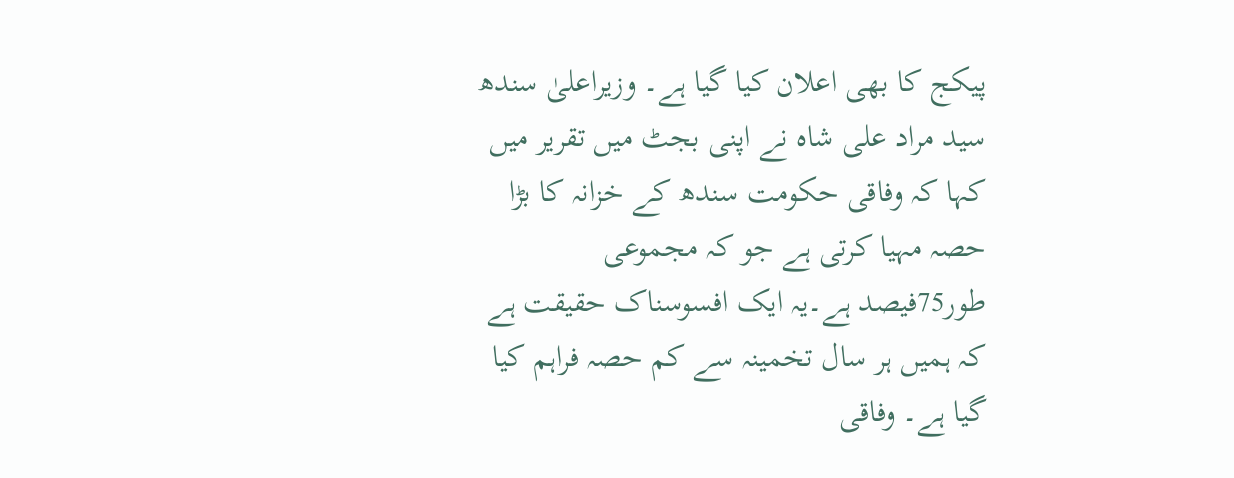پیکج کا بھی اعلان کیا گیا ہے۔ وزیراعلیٰ سندھ سید مراد علی شاہ نے اپنی بجٹ میں تقریر میں کہا کہ وفاقی حکومت سندھ کے خزانہ کا بڑا حصہ مہیا کرتی ہے جو کہ مجموعی طور75فیصد ہے۔یہ ایک افسوسناک حقیقت ہے کہ ہمیں ہر سال تخمینہ سے کم حصہ فراہم کیا گیا ہے۔ وفاقی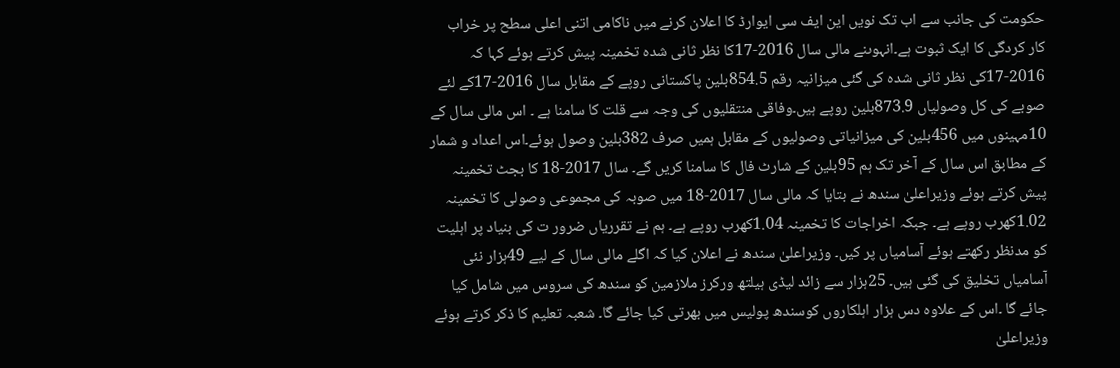حکومت کی جانب سے اب تک نویں این ایف سی ایوارڈ کا اعلان کرنے میں ناکامی اتنی اعلی سطح پر خراب کار کردگی کا ایک ثبوت ہے۔انہوںنے مالی سال 2016-17کا نظر ثانی شدہ تخمینہ پیش کرتے ہوئے کہا کہ 2016-17کی نظر ثانی شدہ کی گئی میزانیہ رقم 854.5بلین پاکستانی روپے کے مقابل سال 2016-17کے لئے صوبے کی کل وصولیاں 873.9بلین روپے ہیں۔وفاقی منتقلیوں کی وجہ سے قلت کا سامنا ہے ۔ اس مالی سال کے 10مہینوں میں 456بلین کی میزانیاتی وصولیوں کے مقابل ہمیں صرف 382بلین وصول ہوئے۔اس اعداد و شمار کے مطابق اس سال کے آخر تک ہم 95بلین کے شارٹ فال کا سامنا کریں گے۔ سال 2017-18 کا بجٹ تخمینہ پیش کرتے ہوئے وزیراعلیٰ سندھ نے بتایا کہ مالی سال 2017-18 میں صوبہ کی مجموعی وصولی کا تخمینہ 1.02کھرب روپے ہے۔ جبکہ اخراجات کا تخمینہ 1.04کھرب روپے ہے۔ ہم نے تقرریاں ضرور ت کی بنیاد پر اہلیت کو مدنظر رکھتے ہوئے آسامیاں پر کیں۔ وزیراعلیٰ سندھ نے اعلان کیا کہ اگلے مالی سال کے لیے 49ہزار نئی آسامیاں تخلیق کی گئی ہیں۔ 25ہزار سے زائد لیڈی ہیلتھ ورکرز ملازمین کو سندھ کی سروس میں شامل کیا جائے گا ۔اس کے علاوہ دس ہزار اہلکاروں کوسندھ پولیس میں بھرتی کیا جائے گا۔ شعبہ تعلیم کا ذکر کرتے ہوئے وزیراعلیٰ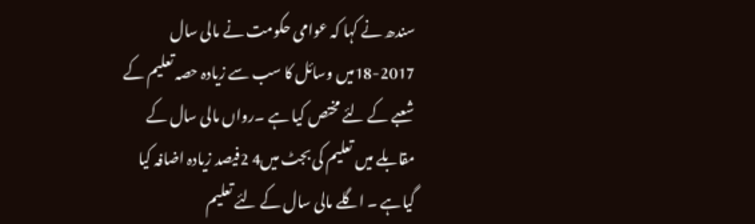سندھ نے کہا کہ عوامی حکومت نے مالی سال 2017-18میں وسائل کا سب سے زیادہ حصہ تعلیم کے شعبے کے لئے مختص کیا ہے ۔رواں مالی سال کے مقابلے میں تعلیم کی بجٹ میں4 2فیصد زیادہ اضافہ کیا گیاہے ۔ اگلے مالی سال کے لئے تعلیم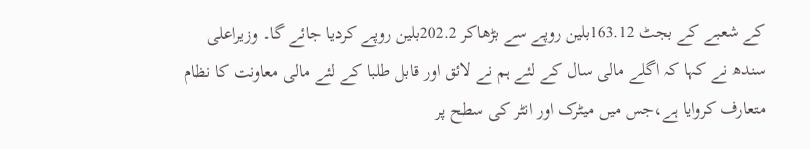کے شعبے کے بجٹ 163.12بلین روپے سے بڑھاکر 202.2بلین روپے کردیا جائے گا۔ وزیراعلی سندھ نے کہا کہ اگلے مالی سال کے لئے ہم نے لائق اور قابل طلبا کے لئے مالی معاونت کا نظام متعارف کروایا ہے،جس میں میٹرک اور انٹر کی سطح پر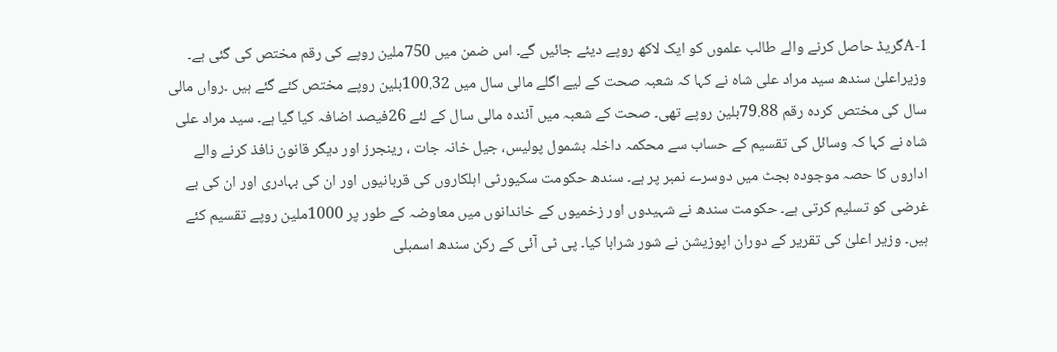A-1گریڈ حاصل کرنے والے طالب علموں کو ایک لاکھ روپے دیئے جائیں گے۔ اس ضمن میں 750ملین روپے کی رقم مختص کی گئی ہے۔ وزیراعلیٰ سندھ سید مراد علی شاہ نے کہا کہ شعبہ صحت کے لیے اگلے مالی سال میں 100.32بلین روپے مختص کئے گئے ہیں ۔رواں مالی سال کی مختص کردہ رقم 79.88بلین روپے تھی۔ صحت کے شعبہ میں آئندہ مالی سال کے لئے 26فیصد اضافہ کیا گیا ہے۔ سید مراد علی شاہ نے کہا کہ وسائل کی تقسیم کے حساب سے محکمہ داخلہ بشمول پولیس، جیل خانہ جات ، رینجرز اور دیگر قانون نافذ کرنے والے اداروں کا حصہ موجودہ بجٹ میں دوسرے نمبر پر ہے۔ سندھ حکومت سکیورٹی اہلکاروں کی قربانیوں اور ان کی بہادری اور ان کی بے غرضی کو تسلیم کرتی ہے۔ حکومت سندھ نے شہیدوں اور زخمیوں کے خاندانوں میں معاوضہ کے طور پر 1000ملین روپے تقسیم کئے ہیں۔ وزیر اعلیٰ کی تقریر کے دوران اپوزیشن نے شور شرابا کیا۔ پی ٹی آئی کے رکن سندھ اسمبلی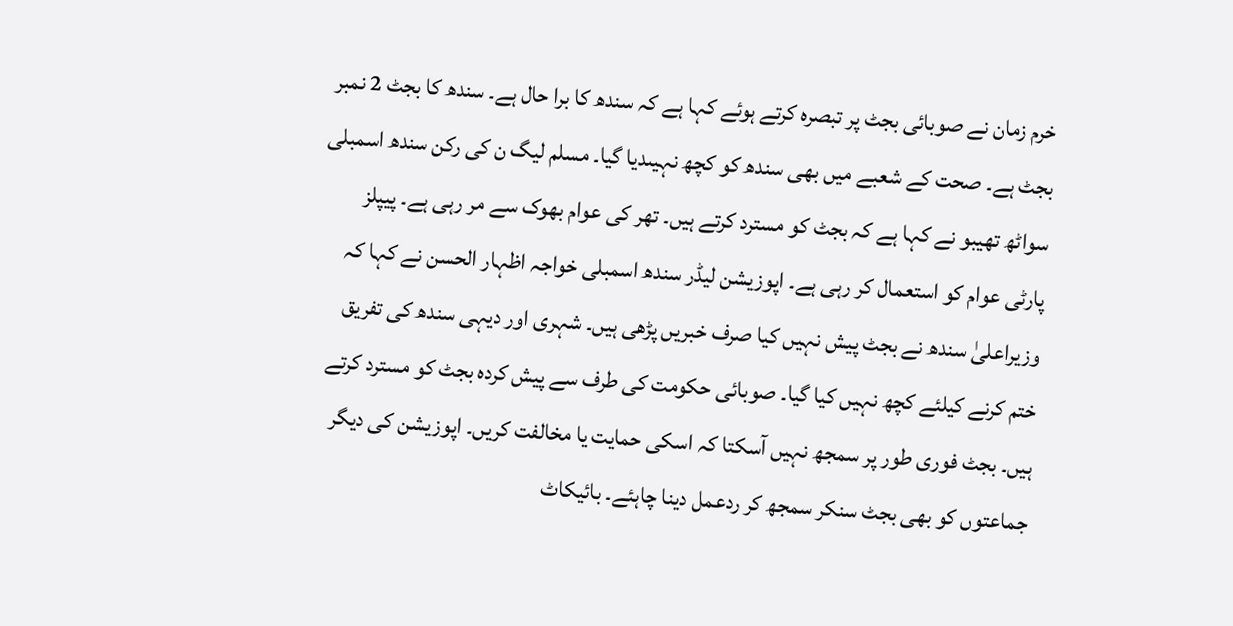خرم زمان نے صوبائی بجٹ پر تبصرہ کرتے ہوئے کہا ہے کہ سندھ کا برا حال ہے۔ سندھ کا بجٹ 2 نمبر بجٹ ہے۔ صحت کے شعبے میں بھی سندھ کو کچھ نہیںدیا گیا۔ مسلم لیگ ن کی رکن سندھ اسمبلی سواٹھ تھیبو نے کہا ہے کہ بجٹ کو مسترد کرتے ہیں۔ تھر کی عوام بھوک سے مر رہی ہے۔ پیپلز پارٹی عوام کو استعمال کر رہی ہے۔ اپوزیشن لیڈر سندھ اسمبلی خواجہ اظہار الحسن نے کہا کہ وزیراعلیٰ سندھ نے بجٹ پیش نہیں کیا صرف خبریں پڑھی ہیں۔ شہری اور دیہی سندھ کی تفریق ختم کرنے کیلئے کچھ نہیں کیا گیا۔ صوبائی حکومت کی طرف سے پیش کردہ بجٹ کو مسترد کرتے ہیں۔ بجٹ فوری طور پر سمجھ نہیں آسکتا کہ اسکی حمایت یا مخالفت کریں۔ اپوزیشن کی دیگر جماعتوں کو بھی بجٹ سنکر سمجھ کر ردعمل دینا چاہئے۔ بائیکاٹ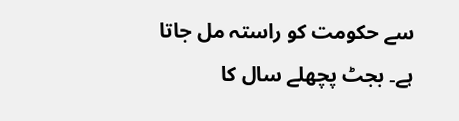سے حکومت کو راستہ مل جاتا ہے۔ بجٹ پچھلے سال کا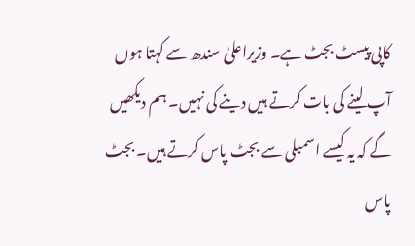کاپی پیسٹ بجٹ ہے۔ وزیراعلیٰ سندھ سے کہتا ہوں آپ لینے کی بات کرتے ہیں دینے کی نہیں۔ ہم دیکھیں گے کہ یہ کیسے اسمبلی سے بجٹ پاس کرتے ہیں۔ بجٹ پاس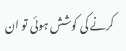کرنے کی کوشش ہوئی تو ان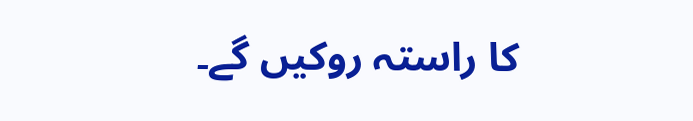کا راستہ روکیں گے۔